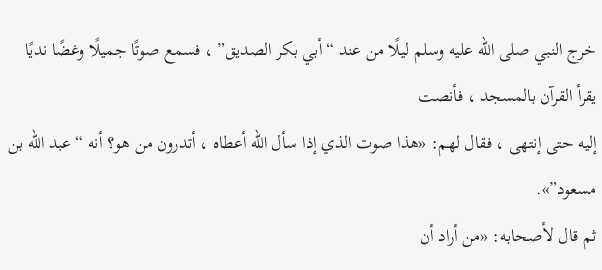خرج النبي صلى الله عليه وسلم ليلًا من عند “أبي بكر الصديق” ، فسمع صوتًا جميلًا وغضًا نديًا يقرأ القرآن بالمسجد ، فأنصت
إليه حتى إنتهى ، فقال لهم: «هذا صوت الذي إذا سأل الله أعطاه ، أتدرون من هو؟ أنه “عبد الله بن
مسعود”».
ثم قال لأصحابه: «من أراد أن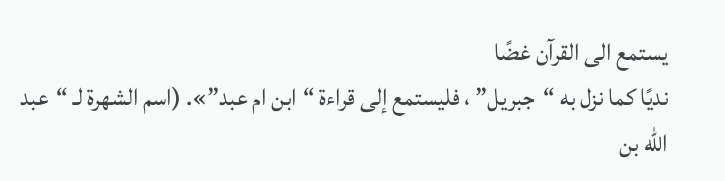يستمع الى القرآن غضًا
نديًا كما نزل به “جبريل” ، فليستمع إلى قراءة “ابن ام عبد”». (اسم الشهرة لـ “عبد الله بن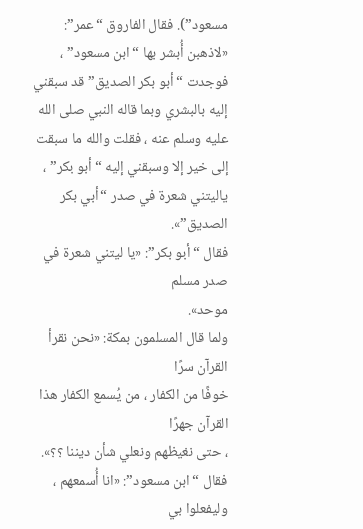مسعود”). فقال الفاروق “عمر”: «لاذهبن أُبشر بها “ابن مسعود” ، فوجدت “أبو بكر الصديق” قد سبقني
إليه بالبشري وبما قاله النبي صلى الله عليه وسلم عنه ، فقلت والله ما سبقت إلى خير إلا وسبقني إليه “أبو بكر” ،
ياليتني شعرة في صدر “أبي بكر الصديق”».
فقال “أبو بكر”: «يا ليتني شعرة في صدر مسلم
موحد».
ولما قال المسلمون بمكة: «نحن نقرأ القرآن سرًا
خوفًا من الكفار ، من يُسمع الكفار هذا القرآن جهرًا
، حتى نغيظهم ونعلي شأن ديننا ؟؟».
فقال “ابن مسعود”: «انا أُسمعهم ، وليفعلوا بي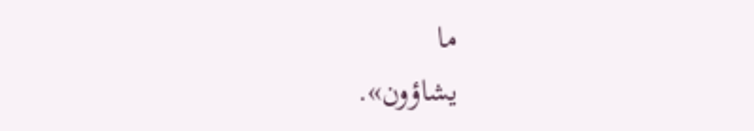ما
يشاؤون».